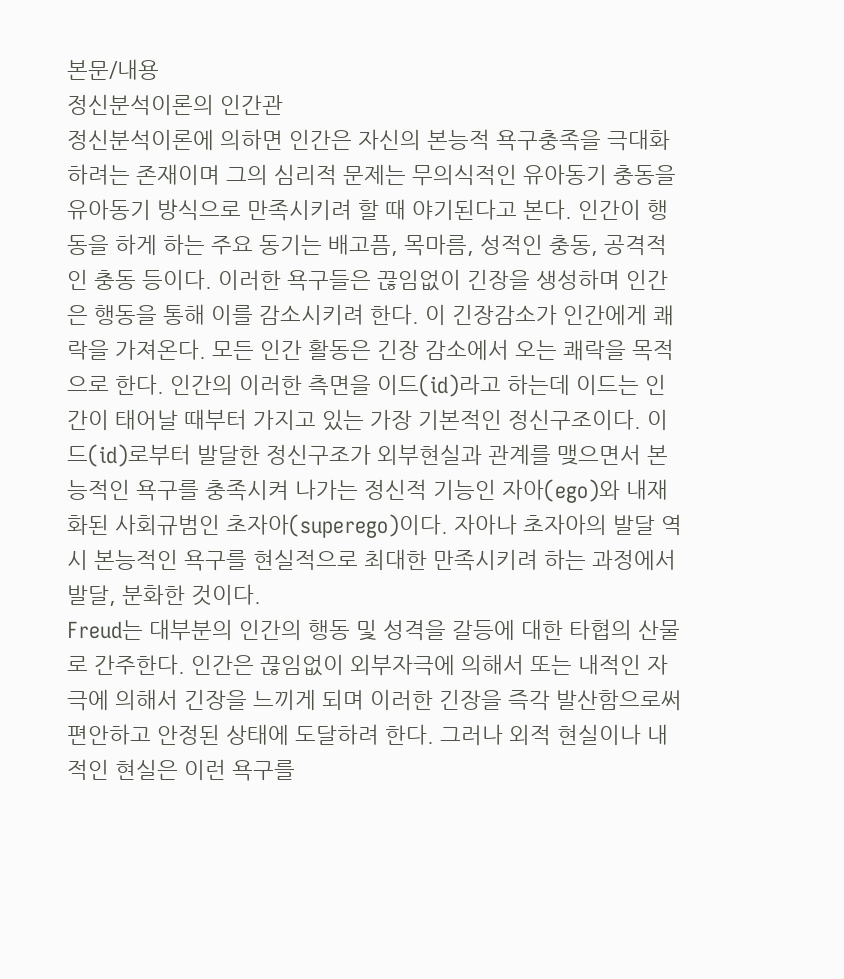본문/내용
정신분석이론의 인간관
정신분석이론에 의하면 인간은 자신의 본능적 욕구충족을 극대화 하려는 존재이며 그의 심리적 문제는 무의식적인 유아동기 충동을 유아동기 방식으로 만족시키려 할 때 야기된다고 본다. 인간이 행동을 하게 하는 주요 동기는 배고픔, 목마름, 성적인 충동, 공격적인 충동 등이다. 이러한 욕구들은 끊임없이 긴장을 생성하며 인간은 행동을 통해 이를 감소시키려 한다. 이 긴장감소가 인간에게 쾌락을 가져온다. 모든 인간 활동은 긴장 감소에서 오는 쾌락을 목적으로 한다. 인간의 이러한 측면을 이드(id)라고 하는데 이드는 인간이 태어날 때부터 가지고 있는 가장 기본적인 정신구조이다. 이드(id)로부터 발달한 정신구조가 외부현실과 관계를 맺으면서 본능적인 욕구를 충족시켜 나가는 정신적 기능인 자아(ego)와 내재화된 사회규범인 초자아(superego)이다. 자아나 초자아의 발달 역시 본능적인 욕구를 현실적으로 최대한 만족시키려 하는 과정에서 발달, 분화한 것이다.
Freud는 대부분의 인간의 행동 및 성격을 갈등에 대한 타협의 산물로 간주한다. 인간은 끊임없이 외부자극에 의해서 또는 내적인 자극에 의해서 긴장을 느끼게 되며 이러한 긴장을 즉각 발산함으로써 편안하고 안정된 상태에 도달하려 한다. 그러나 외적 현실이나 내적인 현실은 이런 욕구를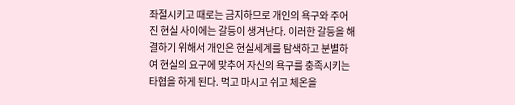좌절시키고 때로는 금지하므로 개인의 욕구와 주어진 현실 사이에는 갈등이 생겨난다. 이러한 갈등을 해결하기 위해서 개인은 현실세계를 탐색하고 분별하여 현실의 요구에 맞추어 자신의 욕구를 충족시키는 타협을 하게 된다. 먹고 마시고 쉬고 체온을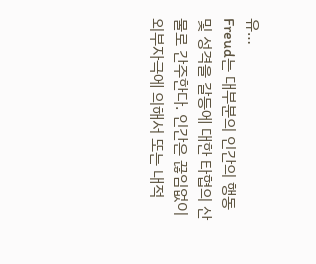유…
Freud는 대부분의 인간의 행동 및 성격을 갈등에 대한 타협의 산물로 간주한다. 인간은 끊임없이 외부자극에 의해서 또는 내적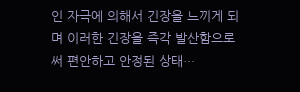인 자극에 의해서 긴장을 느끼게 되며 이러한 긴장을 즉각 발산함으로써 편안하고 안정된 상태…